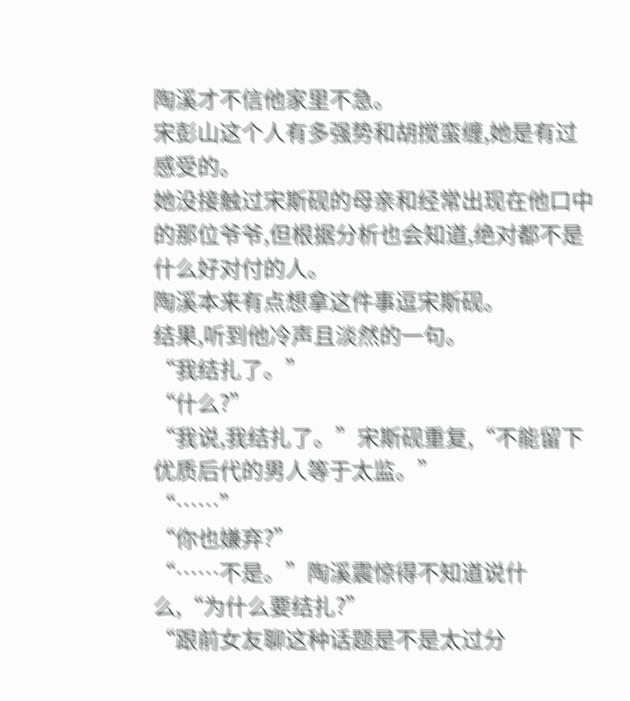陶溪才不信他家里不急。
宋彭山这个人有多强势和胡搅蛮缠,她是有过感受的。
她没接触过宋斯砚的母亲和经常出现在他口中的那位爷爷,但根据分析也会知道,绝对都不是什么好对付的人。
陶溪本来有点想拿这件事逗宋斯砚。
结果,听到他冷声且淡然的一句。
“我结扎了。”
“什么?”
“我说,我结扎了。”宋斯砚重复,“不能留下优质后代的男人等于太监。”
“……”
“你也嫌弃?”
“……不是。”陶溪震惊得不知道说什么,“为什么要结扎?”
“跟前女友聊这种话题是不是太过分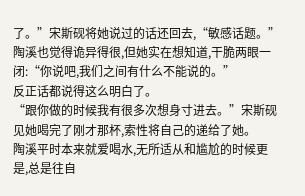了。”宋斯砚将她说过的话还回去,“敏感话题。”
陶溪也觉得诡异得很,但她实在想知道,干脆两眼一闭:“你说吧,我们之间有什么不能说的。”
反正话都说得这么明白了。
“跟你做的时候我有很多次想身寸进去。”宋斯砚见她喝完了刚才那杯,索性将自己的递给了她。
陶溪平时本来就爱喝水,无所适从和尴尬的时候更是,总是往自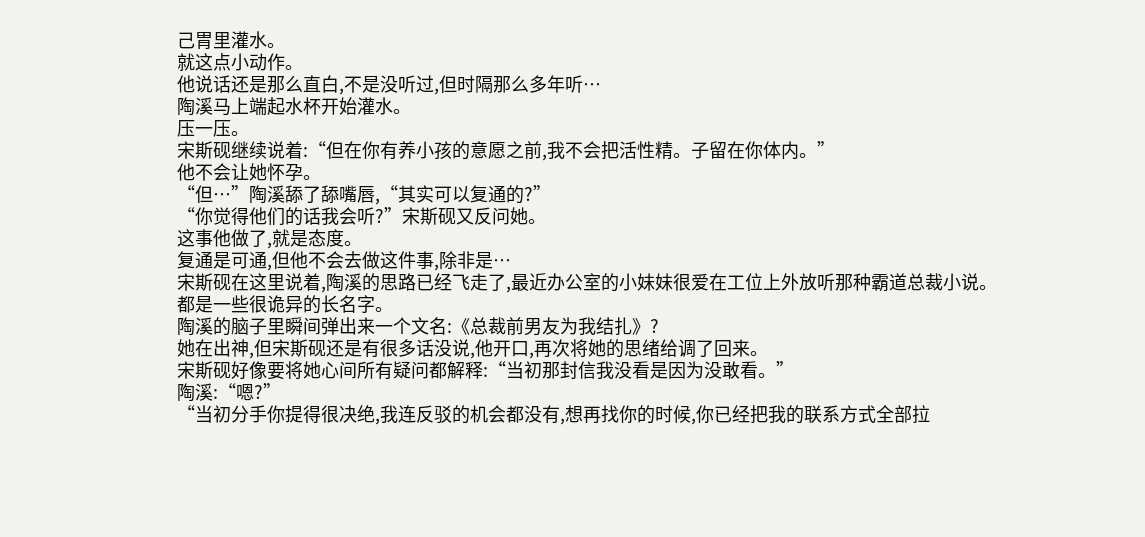己胃里灌水。
就这点小动作。
他说话还是那么直白,不是没听过,但时隔那么多年听…
陶溪马上端起水杯开始灌水。
压一压。
宋斯砚继续说着:“但在你有养小孩的意愿之前,我不会把活性精。子留在你体内。”
他不会让她怀孕。
“但…”陶溪舔了舔嘴唇,“其实可以复通的?”
“你觉得他们的话我会听?”宋斯砚又反问她。
这事他做了,就是态度。
复通是可通,但他不会去做这件事,除非是…
宋斯砚在这里说着,陶溪的思路已经飞走了,最近办公室的小妹妹很爱在工位上外放听那种霸道总裁小说。
都是一些很诡异的长名字。
陶溪的脑子里瞬间弹出来一个文名:《总裁前男友为我结扎》?
她在出神,但宋斯砚还是有很多话没说,他开口,再次将她的思绪给调了回来。
宋斯砚好像要将她心间所有疑问都解释:“当初那封信我没看是因为没敢看。”
陶溪:“嗯?”
“当初分手你提得很决绝,我连反驳的机会都没有,想再找你的时候,你已经把我的联系方式全部拉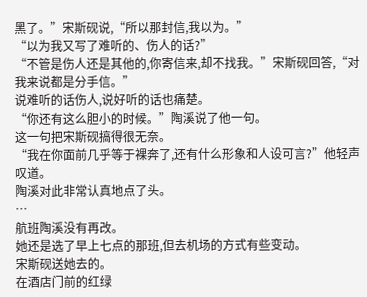黑了。”宋斯砚说,“所以那封信,我以为。”
“以为我又写了难听的、伤人的话?”
“不管是伤人还是其他的,你寄信来,却不找我。”宋斯砚回答,“对我来说都是分手信。”
说难听的话伤人,说好听的话也痛楚。
“你还有这么胆小的时候。”陶溪说了他一句。
这一句把宋斯砚搞得很无奈。
“我在你面前几乎等于裸奔了,还有什么形象和人设可言?”他轻声叹道。
陶溪对此非常认真地点了头。
…
航班陶溪没有再改。
她还是选了早上七点的那班,但去机场的方式有些变动。
宋斯砚送她去的。
在酒店门前的红绿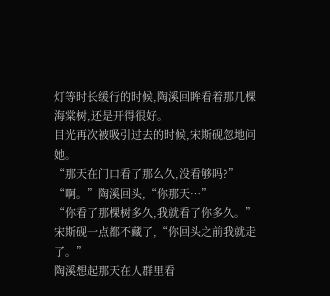灯等时长缓行的时候,陶溪回眸看着那几棵海棠树,还是开得很好。
目光再次被吸引过去的时候,宋斯砚忽地问她。
“那天在门口看了那么久,没看够吗?”
“啊。”陶溪回头,“你那天…”
“你看了那棵树多久,我就看了你多久。”宋斯砚一点都不藏了,“你回头之前我就走了。”
陶溪想起那天在人群里看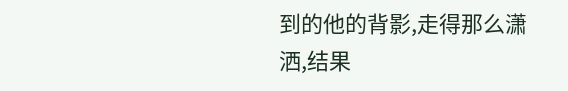到的他的背影,走得那么潇洒,结果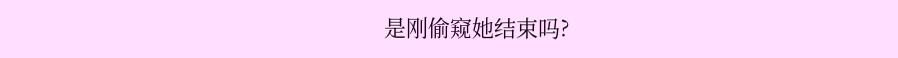是刚偷窥她结束吗?